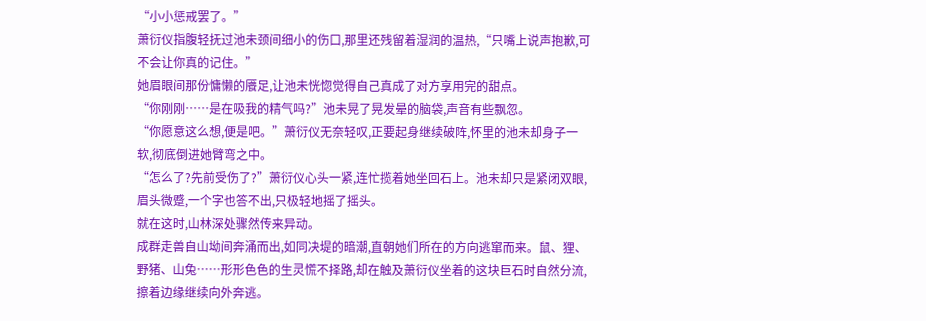“小小惩戒罢了。”
萧衍仪指腹轻抚过池未颈间细小的伤口,那里还残留着湿润的温热,“只嘴上说声抱歉,可不会让你真的记住。”
她眉眼间那份慵懒的餍足,让池未恍惚觉得自己真成了对方享用完的甜点。
“你刚刚……是在吸我的精气吗?”池未晃了晃发晕的脑袋,声音有些飘忽。
“你愿意这么想,便是吧。”萧衍仪无奈轻叹,正要起身继续破阵,怀里的池未却身子一软,彻底倒进她臂弯之中。
“怎么了?先前受伤了?”萧衍仪心头一紧,连忙揽着她坐回石上。池未却只是紧闭双眼,眉头微蹙,一个字也答不出,只极轻地摇了摇头。
就在这时,山林深处骤然传来异动。
成群走兽自山坳间奔涌而出,如同决堤的暗潮,直朝她们所在的方向逃窜而来。鼠、狸、野猪、山兔……形形色色的生灵慌不择路,却在触及萧衍仪坐着的这块巨石时自然分流,擦着边缘继续向外奔逃。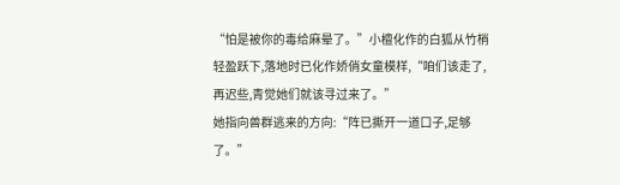“怕是被你的毒给麻晕了。”小檀化作的白狐从竹梢轻盈跃下,落地时已化作娇俏女童模样,“咱们该走了,再迟些,青觉她们就该寻过来了。”
她指向兽群逃来的方向:“阵已撕开一道口子,足够了。”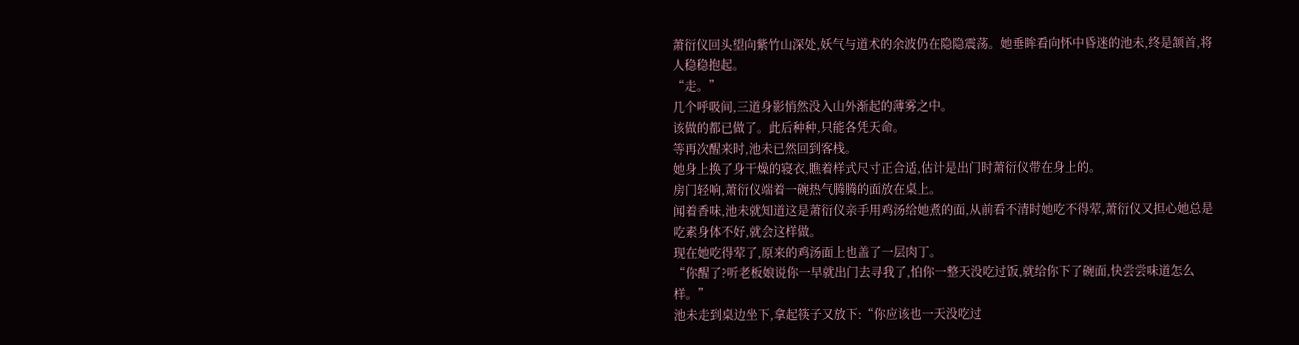萧衍仪回头望向紫竹山深处,妖气与道术的余波仍在隐隐震荡。她垂眸看向怀中昏迷的池未,终是颔首,将人稳稳抱起。
“走。”
几个呼吸间,三道身影悄然没入山外渐起的薄雾之中。
该做的都已做了。此后种种,只能各凭天命。
等再次醒来时,池未已然回到客栈。
她身上换了身干燥的寝衣,瞧着样式尺寸正合适,估计是出门时萧衍仪带在身上的。
房门轻响,萧衍仪端着一碗热气腾腾的面放在桌上。
闻着香味,池未就知道这是萧衍仪亲手用鸡汤给她煮的面,从前看不清时她吃不得荤,萧衍仪又担心她总是吃素身体不好,就会这样做。
现在她吃得荤了,原来的鸡汤面上也盖了一层肉丁。
“你醒了?听老板娘说你一早就出门去寻我了,怕你一整天没吃过饭,就给你下了碗面,快尝尝味道怎么样。”
池未走到桌边坐下,拿起筷子又放下:“你应该也一天没吃过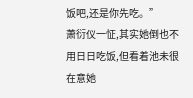饭吧,还是你先吃。”
萧衍仪一怔,其实她倒也不用日日吃饭,但看着池未很在意她